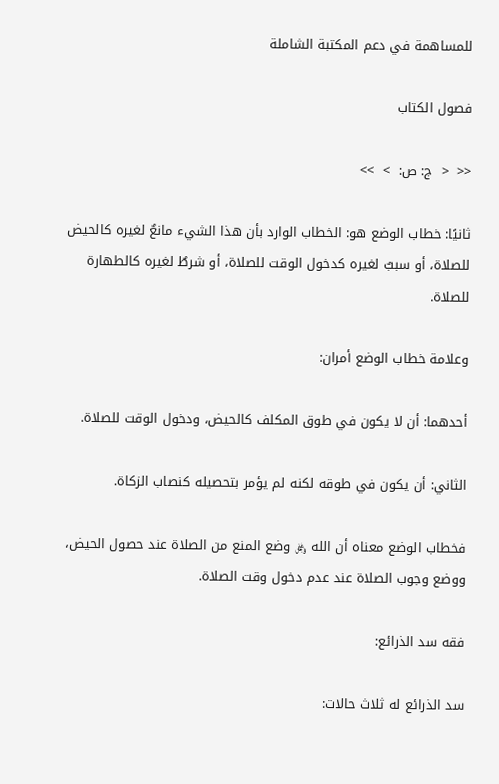للمساهمة في دعم المكتبة الشاملة

فصول الكتاب

<<  <  ج: ص:  >  >>

ثانيًا: خطاب الوضع هو: الخطاب الوارد بأن هذا الشيء مانعٌ لغيره كالحيض للصلاة، أو سببٌ لغيره كدخول الوقت للصلاة، أو شرطٌ لغيره كالطهارة للصلاة.

وعلامة خطاب الوضع أمران:

أحدهما: أن لا يكون في طوق المكلف كالحيض، ودخول الوقت للصلاة.

الثاني: أن يكون في طوقه لكنه لم يؤمر بتحصيله كنصاب الزكاة.

فخطاب الوضع معناه أن الله ﷿ وضع المنع من الصلاة عند حصول الحيض، ووضع وجوب الصلاة عند عدم دخول وقت الصلاة.

فقه سد الذرائع:

سد الذرائع له ثلاث حالات: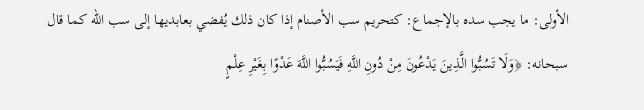الأولى: ما يجب سده بالإجماع: كتحريم سب الأصنام إذا كان ذلك يُفضي بعابديها إلى سب الله كما قال سبحانه: ﴿وَلَا تَسُبُّوا الَّذِينَ يَدْعُونَ مِنْ دُونِ اللَّهِ فَيَسُبُّوا اللَّهَ عَدْوًا بِغَيْرِ عِلْمٍ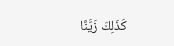كَذَلِكَ زَيَّنَّا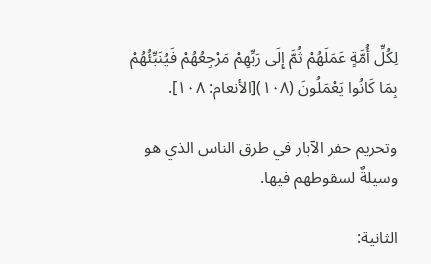لِكُلِّ أُمَّةٍ عَمَلَهُمْ ثُمَّ إِلَى رَبِّهِمْ مَرْجِعُهُمْ فَيُنَبِّئُهُمْ بِمَا كَانُوا يَعْمَلُونَ (١٠٨)[الأنعام: ١٠٨].

وتحريم حفر الآبار في طرق الناس الذي هو وسيلةٌ لسقوطهم فيها.

الثانية: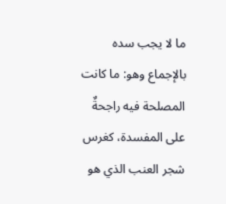ما لا يجب سده بالإجماع وهو: ما كانت المصلحة فيه راجحةٌ على المفسدة، كغرس شجر العنب الذي هو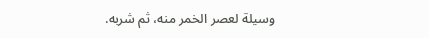وسيلة لعصر الخمر منه، ثم شربه.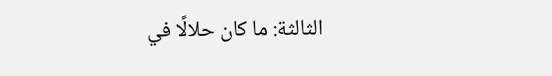الثالثة: ما كان حلالًا في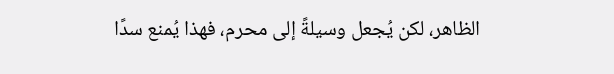الظاهر، لكن يُجعل وسيلةً إلى محرم، فهذا يُمنع سدًا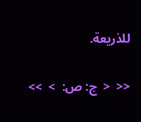للذريعة.

<<  <  ج: ص:  >  >>